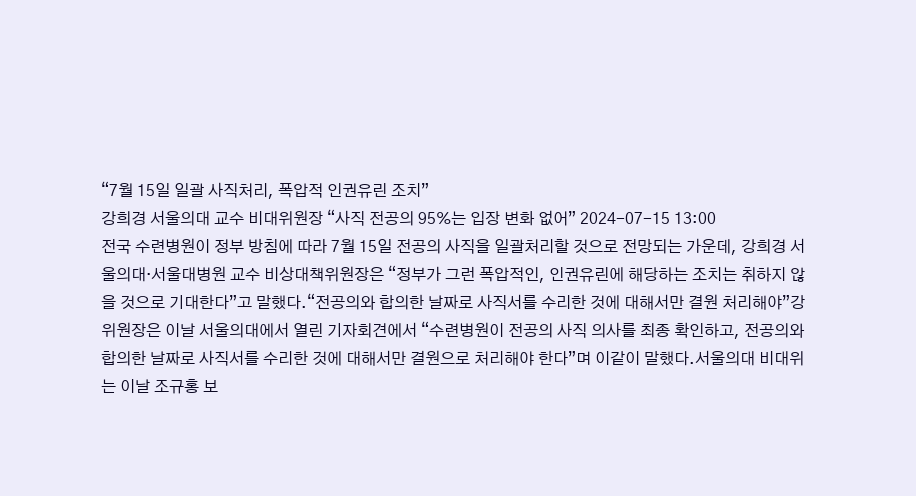“7월 15일 일괄 사직처리, 폭압적 인권유린 조치”
강희경 서울의대 교수 비대위원장 “사직 전공의 95%는 입장 변화 없어” 2024-07-15 13:00
전국 수련병원이 정부 방침에 따라 7월 15일 전공의 사직을 일괄처리할 것으로 전망되는 가운데, 강희경 서울의대‧서울대병원 교수 비상대책위원장은 “정부가 그런 폭압적인, 인권유린에 해당하는 조치는 취하지 않을 것으로 기대한다”고 말했다.“전공의와 합의한 날짜로 사직서를 수리한 것에 대해서만 결원 처리해야”강 위원장은 이날 서울의대에서 열린 기자회견에서 “수련병원이 전공의 사직 의사를 최종 확인하고, 전공의와 합의한 날짜로 사직서를 수리한 것에 대해서만 결원으로 처리해야 한다”며 이같이 말했다.서울의대 비대위는 이날 조규홍 보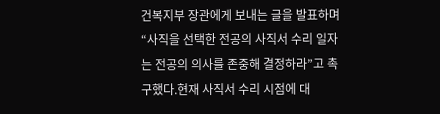건복지부 장관에게 보내는 글을 발표하며 “사직을 선택한 전공의 사직서 수리 일자는 전공의 의사를 존중해 결정하라”고 촉구했다.현재 사직서 수리 시점에 대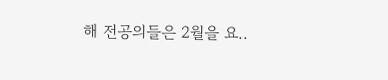해 전공의들은 2월을 요..